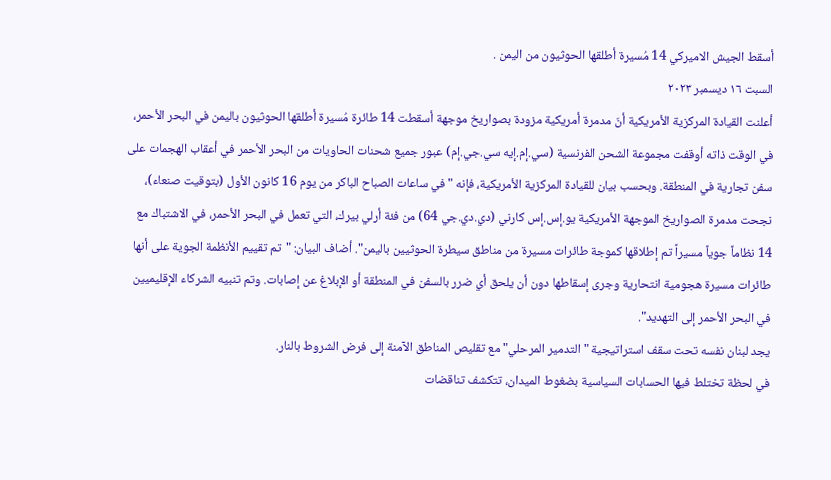أسقط الجيش الاميركي 14 مُسيرة أطلقها الحوثيون من اليمن .
السبت ١٦ ديسمبر ٢٠٢٣
أعلنت القيادة المركزية الأمريكية أنّ مدمرة أمريكية مزودة بصواريخ موجهة أسقطت 14 طائرة مُسيرة أطلقها الحوثيون باليمن في البحر الأحمر، في الوقت ذاته أوقفت مجموعة الشحن الفرنسية (سي.إم.إيه سي.جي.إم) عبور جميع شحنات الحاويات من البحر الأحمر في أعقاب الهجمات على سفن تجارية في المنطقة. وبحسب بيان للقيادة المركزية الأمريكية، فإنه "في ساعات الصباح الباكر من يوم 16 كانون الأول (بتوقيت صنعاء)، نجحت مدمرة الصواريخ الموجهة الأمريكية يو.إس.إس كارني (دي.دي.جي 64) من فئة أرلي بيرك، التي تعمل في البحر الأحمر، في الاشتباك مع 14 نظاماً جوياً مسيراً تم إطلاقها كموجة طائرات مسيرة من مناطق سيطرة الحوثيين باليمن". أضاف البيان: "تم تقييم الأنظمة الجوية على أنها طائرات مسيرة هجومية انتحارية وجرى إسقاطها دون أن يلحق أي ضرر بالسفن في المنطقة أو الإبلاغ عن إصابات. وتم تنبيه الشركاء الإقليميين في البحر الأحمر إلى التهديد".
يجد لبنان نفسه تحت سقف استراتيجية "التدمير المرحلي" مع تقليص المناطق الآمنة إلى فرض الشروط بالنار.
في لحظة تختلط فيها الحسابات السياسية بضغوط الميدان، تتكشف تناقضات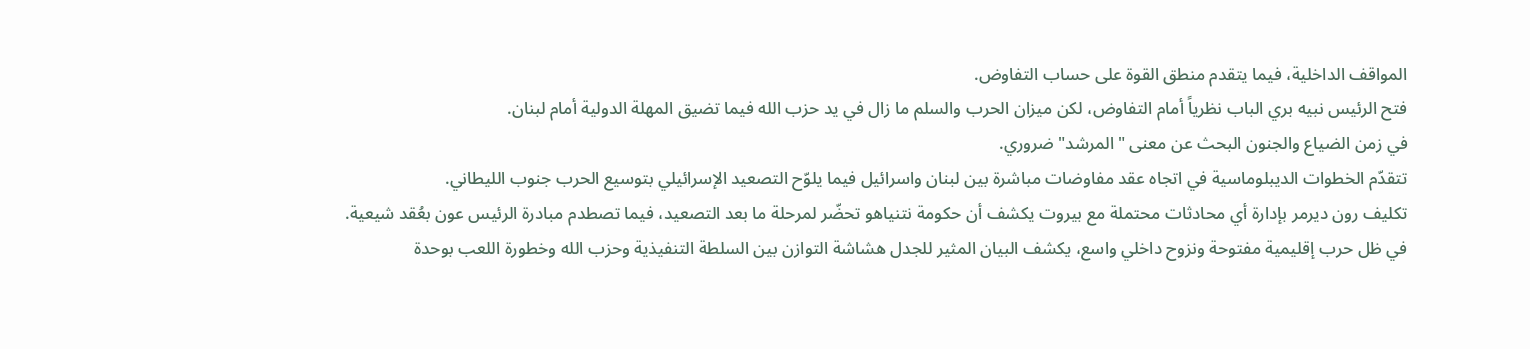المواقف الداخلية، فيما يتقدم منطق القوة على حساب التفاوض.
فتح الرئيس نبيه بري الباب نظرياً أمام التفاوض، لكن ميزان الحرب والسلم ما زال في يد حزب الله فيما تضيق المهلة الدولية أمام لبنان.
في زمن الضياع والجنون البحث عن معنى "المرشد" ضروري.
تتقدّم الخطوات الديبلوماسية في اتجاه عقد مفاوضات مباشرة بين لبنان واسرائيل فيما يلوّح التصعيد الإسرائيلي بتوسيع الحرب جنوب الليطاني.
تكليف رون ديرمر بإدارة أي محادثات محتملة مع بيروت يكشف أن حكومة نتنياهو تحضّر لمرحلة ما بعد التصعيد، فيما تصطدم مبادرة الرئيس عون بعُقد شيعية.
في ظل حرب إقليمية مفتوحة ونزوح داخلي واسع، يكشف البيان المثير للجدل هشاشة التوازن بين السلطة التنفيذية وحزب الله وخطورة اللعب بوحدة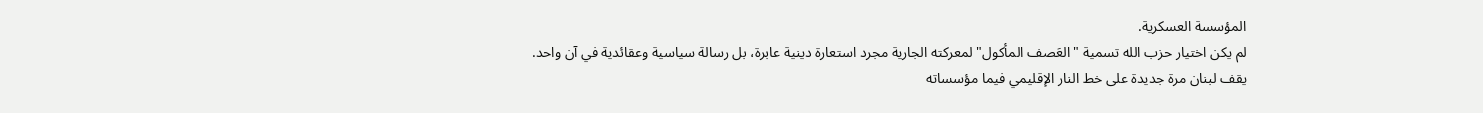المؤسسة العسكرية.
لم يكن اختيار حزب الله تسمية "العَصف المأكول" لمعركته الجارية مجرد استعارة دينية عابرة، بل رسالة سياسية وعقائدية في آن واحد.
يقف لبنان مرة جديدة على خط النار الإقليمي فيما مؤسساته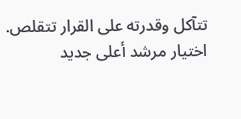تتآكل وقدرته على القرار تتقلص.
اختيار مرشد أعلى جديد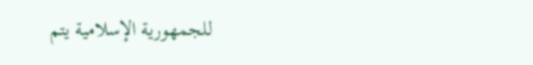للجمهورية الإسلامية يتم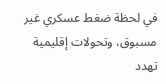في لحظة ضغط عسكري غير مسبوق، وتحولات إقليمية تهدد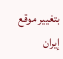بتغيير موقع إيران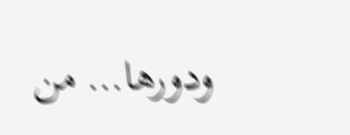ودورها… من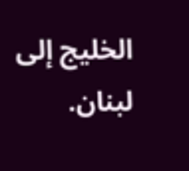الخليج إلى لبنان.